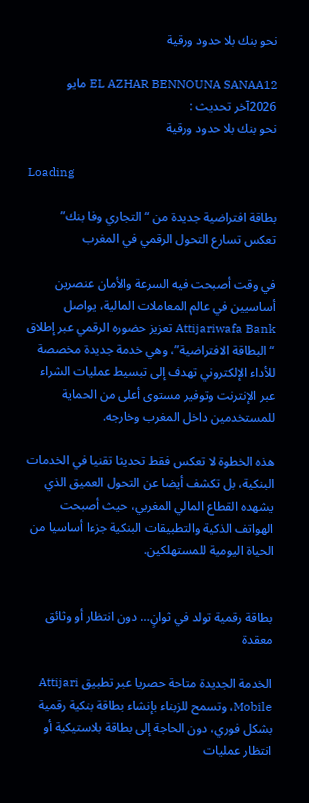نحو بنك بلا حدود ورقية

EL AZHAR BENNOUNA SANAA12 مايو 2026آخر تحديث :
نحو بنك بلا حدود ورقية

Loading

بطاقة افتراضية جديدة من “التجاري وفا بنك” تعكس تسارع التحول الرقمي في المغرب

في وقت أصبحت فيه السرعة والأمان عنصرين أساسيين في عالم المعاملات المالية، يواصل Attijariwafa Bank تعزيز حضوره الرقمي عبر إطلاق “البطاقة الافتراضية”، وهي خدمة جديدة مخصصة للأداء الإلكتروني تهدف إلى تبسيط عمليات الشراء عبر الإنترنت وتوفير مستوى أعلى من الحماية للمستخدمين داخل المغرب وخارجه.

هذه الخطوة لا تعكس فقط تحديثا تقنيا في الخدمات البنكية، بل تكشف أيضا عن التحول العميق الذي يشهده القطاع المالي المغربي، حيث أصبحت الهواتف الذكية والتطبيقات البنكية جزءا أساسيا من الحياة اليومية للمستهلكين.


بطاقة رقمية تولد في ثوانٍ… دون انتظار أو وثائق معقدة

الخدمة الجديدة متاحة حصريا عبر تطبيق Attijari Mobile، وتسمح للزبناء بإنشاء بطاقة بنكية رقمية بشكل فوري، دون الحاجة إلى بطاقة بلاستيكية أو انتظار عمليات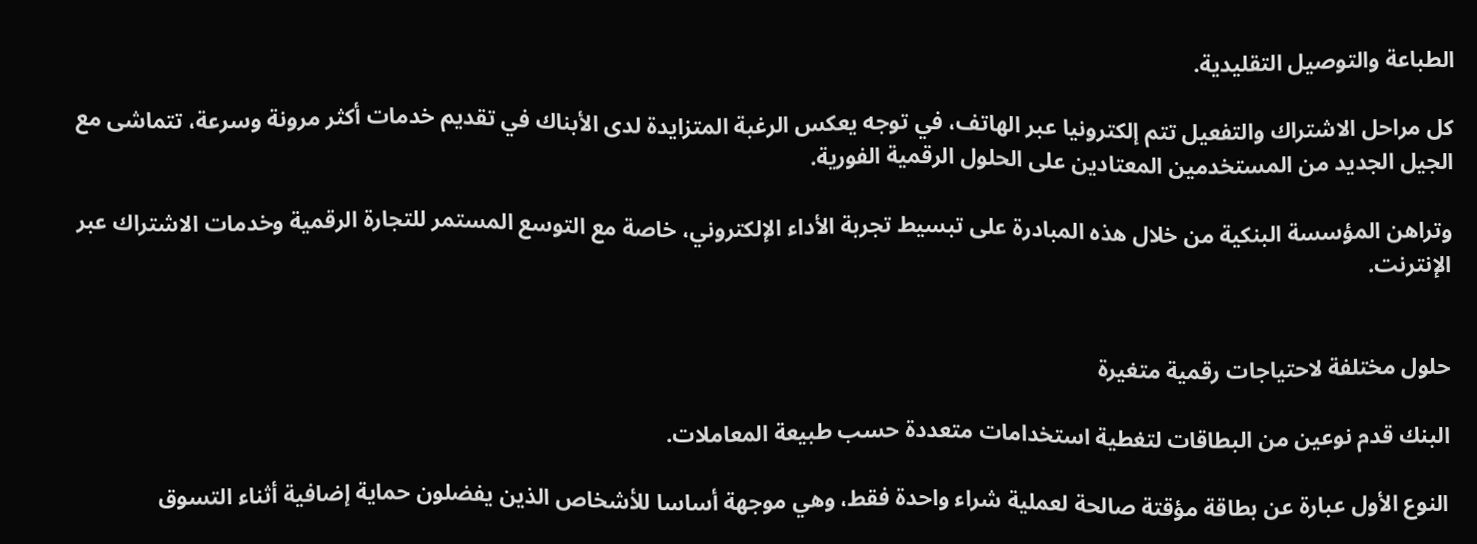الطباعة والتوصيل التقليدية.

كل مراحل الاشتراك والتفعيل تتم إلكترونيا عبر الهاتف، في توجه يعكس الرغبة المتزايدة لدى الأبناك في تقديم خدمات أكثر مرونة وسرعة، تتماشى مع الجيل الجديد من المستخدمين المعتادين على الحلول الرقمية الفورية.

وتراهن المؤسسة البنكية من خلال هذه المبادرة على تبسيط تجربة الأداء الإلكتروني، خاصة مع التوسع المستمر للتجارة الرقمية وخدمات الاشتراك عبر الإنترنت.


حلول مختلفة لاحتياجات رقمية متغيرة

البنك قدم نوعين من البطاقات لتغطية استخدامات متعددة حسب طبيعة المعاملات.

النوع الأول عبارة عن بطاقة مؤقتة صالحة لعملية شراء واحدة فقط، وهي موجهة أساسا للأشخاص الذين يفضلون حماية إضافية أثناء التسوق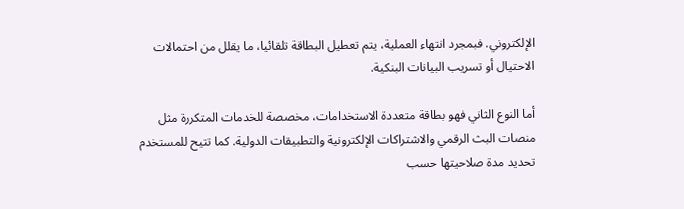الإلكتروني. فبمجرد انتهاء العملية، يتم تعطيل البطاقة تلقائيا، ما يقلل من احتمالات الاحتيال أو تسريب البيانات البنكية.

أما النوع الثاني فهو بطاقة متعددة الاستخدامات، مخصصة للخدمات المتكررة مثل منصات البث الرقمي والاشتراكات الإلكترونية والتطبيقات الدولية. كما تتيح للمستخدم تحديد مدة صلاحيتها حسب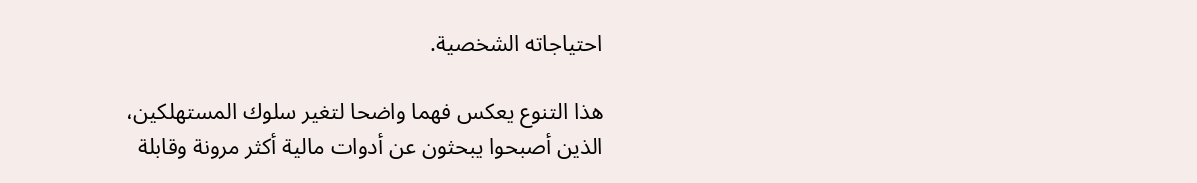احتياجاته الشخصية.

هذا التنوع يعكس فهما واضحا لتغير سلوك المستهلكين، الذين أصبحوا يبحثون عن أدوات مالية أكثر مرونة وقابلة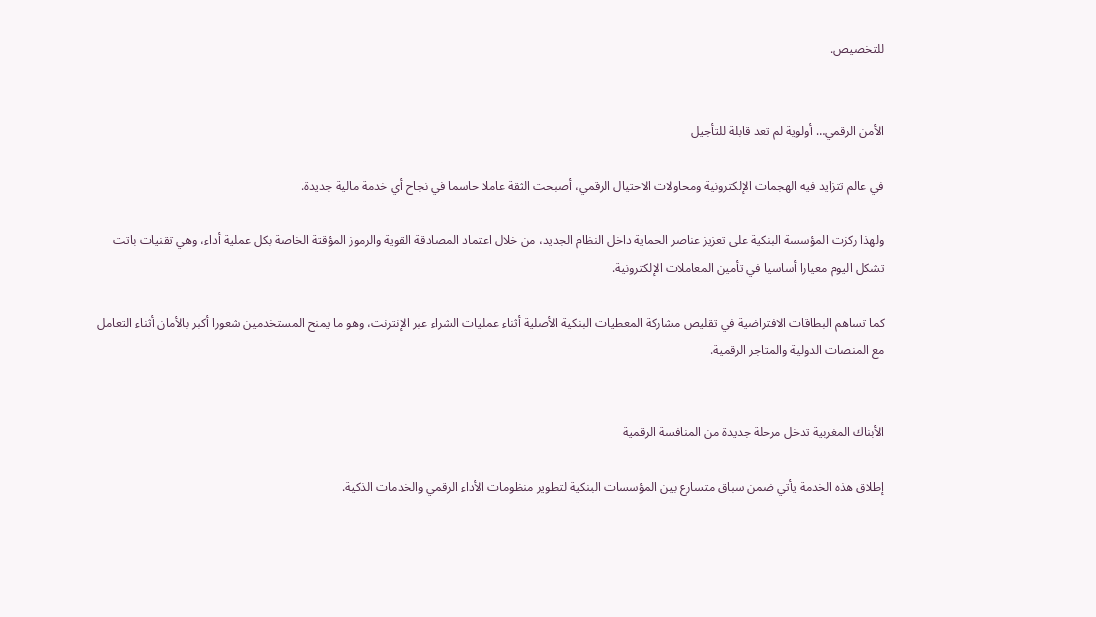للتخصيص.


الأمن الرقمي… أولوية لم تعد قابلة للتأجيل

في عالم تتزايد فيه الهجمات الإلكترونية ومحاولات الاحتيال الرقمي، أصبحت الثقة عاملا حاسما في نجاح أي خدمة مالية جديدة.

ولهذا ركزت المؤسسة البنكية على تعزيز عناصر الحماية داخل النظام الجديد، من خلال اعتماد المصادقة القوية والرموز المؤقتة الخاصة بكل عملية أداء، وهي تقنيات باتت تشكل اليوم معيارا أساسيا في تأمين المعاملات الإلكترونية.

كما تساهم البطاقات الافتراضية في تقليص مشاركة المعطيات البنكية الأصلية أثناء عمليات الشراء عبر الإنترنت، وهو ما يمنح المستخدمين شعورا أكبر بالأمان أثناء التعامل مع المنصات الدولية والمتاجر الرقمية.


الأبناك المغربية تدخل مرحلة جديدة من المنافسة الرقمية

إطلاق هذه الخدمة يأتي ضمن سباق متسارع بين المؤسسات البنكية لتطوير منظومات الأداء الرقمي والخدمات الذكية.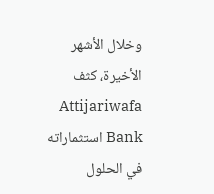وخلال الأشهر الأخيرة، كثف Attijariwafa Bank استثماراته في الحلول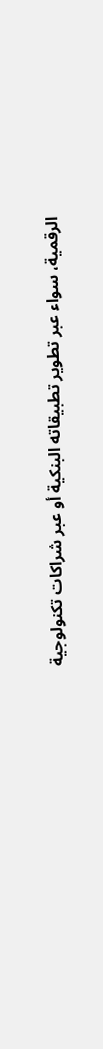الرقمية، سواء عبر تطوير تطبيقاته البنكية أو عبر شراكات تكنولوجية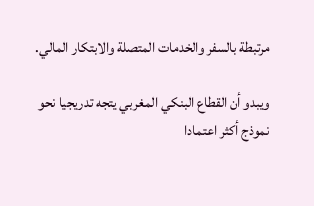مرتبطة بالسفر والخدمات المتصلة والابتكار المالي.

ويبدو أن القطاع البنكي المغربي يتجه تدريجيا نحو نموذج أكثر اعتمادا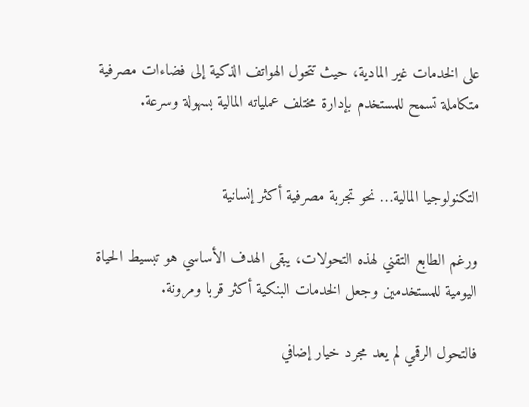على الخدمات غير المادية، حيث تتحول الهواتف الذكية إلى فضاءات مصرفية متكاملة تسمح للمستخدم بإدارة مختلف عملياته المالية بسهولة وسرعة.


التكنولوجيا المالية… نحو تجربة مصرفية أكثر إنسانية

ورغم الطابع التقني لهذه التحولات، يبقى الهدف الأساسي هو تبسيط الحياة اليومية للمستخدمين وجعل الخدمات البنكية أكثر قربا ومرونة.

فالتحول الرقمي لم يعد مجرد خيار إضافي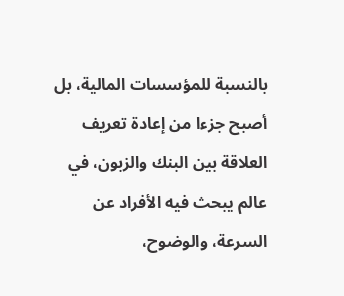بالنسبة للمؤسسات المالية، بل أصبح جزءا من إعادة تعريف العلاقة بين البنك والزبون، في عالم يبحث فيه الأفراد عن السرعة، والوضوح،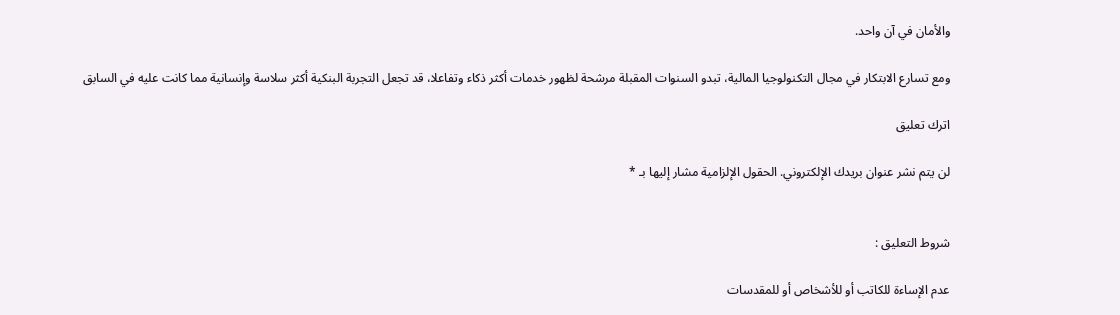والأمان في آن واحد.

ومع تسارع الابتكار في مجال التكنولوجيا المالية، تبدو السنوات المقبلة مرشحة لظهور خدمات أكثر ذكاء وتفاعلا، قد تجعل التجربة البنكية أكثر سلاسة وإنسانية مما كانت عليه في السابق

اترك تعليق

لن يتم نشر عنوان بريدك الإلكتروني. الحقول الإلزامية مشار إليها بـ *


شروط التعليق :

عدم الإساءة للكاتب أو للأشخاص أو للمقدسات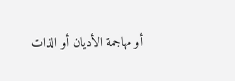أو مهاجمة الأديان أو الذات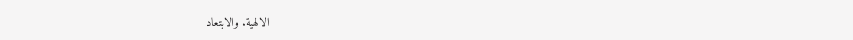الالهية. والابتعاد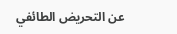عن التحريض الطائفي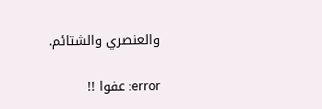والعنصري والشتائم.

error: عفوا !!